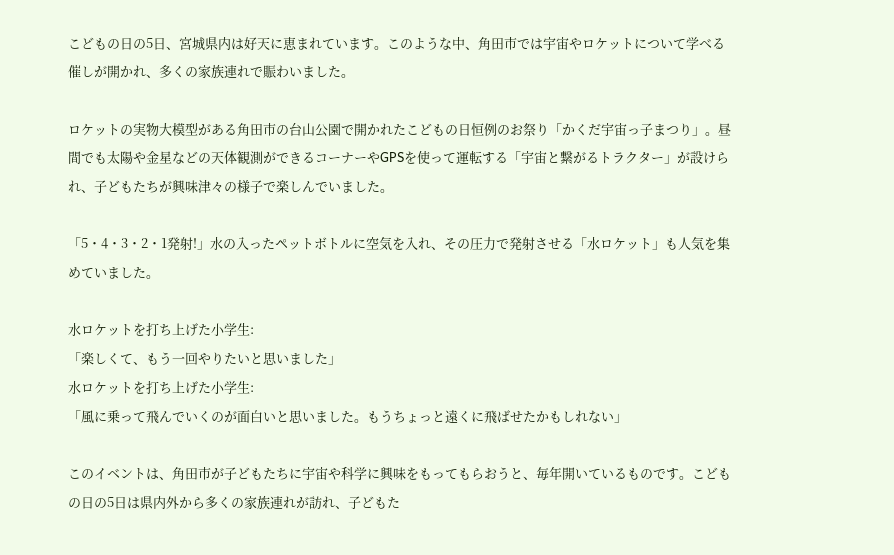こどもの日の5日、宮城県内は好天に恵まれています。このような中、角田市では宇宙やロケットについて学べる催しが開かれ、多くの家族連れで賑わいました。

ロケットの実物大模型がある角田市の台山公園で開かれたこどもの日恒例のお祭り「かくだ宇宙っ子まつり」。昼間でも太陽や金星などの天体観測ができるコーナーやGPSを使って運転する「宇宙と繋がるトラクター」が設けられ、子どもたちが興味津々の様子で楽しんでいました。

「5・4・3・2・1発射!」水の入ったペットボトルに空気を入れ、その圧力で発射させる「水ロケット」も人気を集めていました。

水ロケットを打ち上げた小学生:
「楽しくて、もう一回やりたいと思いました」
水ロケットを打ち上げた小学生:
「風に乗って飛んでいくのが面白いと思いました。もうちょっと遠くに飛ばせたかもしれない」

このイベントは、角田市が子どもたちに宇宙や科学に興味をもってもらおうと、毎年開いているものです。こどもの日の5日は県内外から多くの家族連れが訪れ、子どもた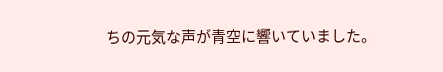ちの元気な声が青空に響いていました。